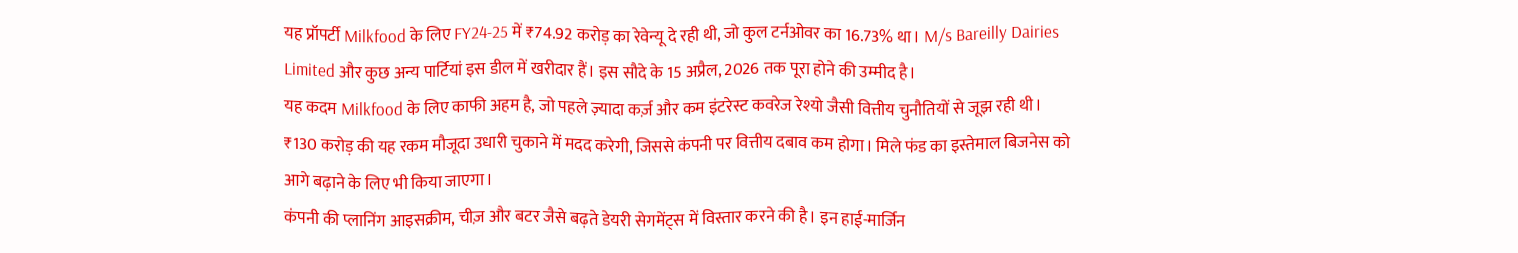यह प्रॉपर्टी Milkfood के लिए FY24-25 में ₹74.92 करोड़ का रेवेन्यू दे रही थी, जो कुल टर्नओवर का 16.73% था। M/s Bareilly Dairies Limited और कुछ अन्य पार्टियां इस डील में खरीदार हैं। इस सौदे के 15 अप्रैल, 2026 तक पूरा होने की उम्मीद है।
यह कदम Milkfood के लिए काफी अहम है, जो पहले ज़्यादा कर्ज़ और कम इंटरेस्ट कवरेज रेश्यो जैसी वित्तीय चुनौतियों से जूझ रही थी। ₹130 करोड़ की यह रकम मौजूदा उधारी चुकाने में मदद करेगी, जिससे कंपनी पर वित्तीय दबाव कम होगा। मिले फंड का इस्तेमाल बिजनेस को आगे बढ़ाने के लिए भी किया जाएगा।
कंपनी की प्लानिंग आइसक्रीम, चीज़ और बटर जैसे बढ़ते डेयरी सेगमेंट्स में विस्तार करने की है। इन हाई-मार्जिन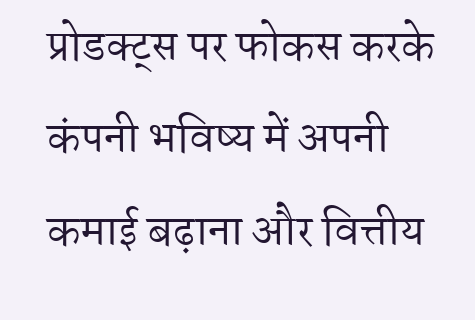प्रोडक्ट्स पर फोकस करके कंपनी भविष्य में अपनी कमाई बढ़ाना और वित्तीय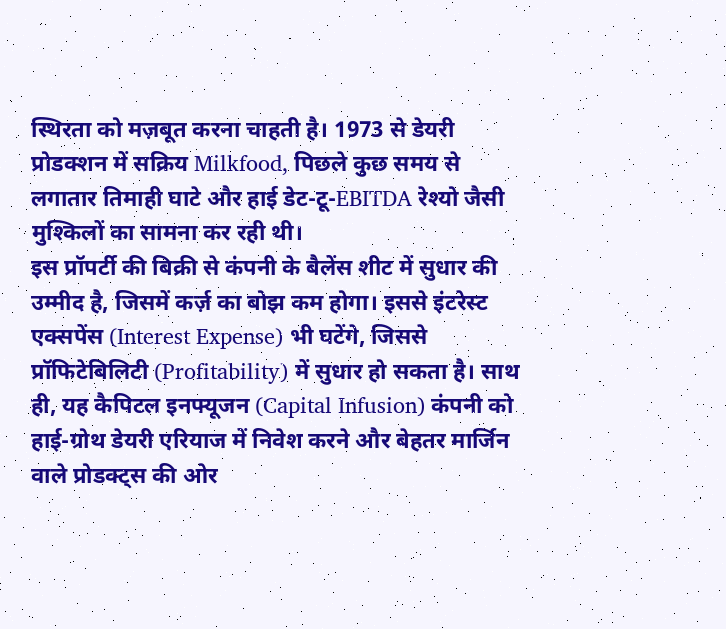स्थिरता को मज़बूत करना चाहती है। 1973 से डेयरी प्रोडक्शन में सक्रिय Milkfood, पिछले कुछ समय से लगातार तिमाही घाटे और हाई डेट-टू-EBITDA रेश्यो जैसी मुश्किलों का सामना कर रही थी।
इस प्रॉपर्टी की बिक्री से कंपनी के बैलेंस शीट में सुधार की उम्मीद है, जिसमें कर्ज़ का बोझ कम होगा। इससे इंटरेस्ट एक्सपेंस (Interest Expense) भी घटेंगे, जिससे प्रॉफिटेबिलिटी (Profitability) में सुधार हो सकता है। साथ ही, यह कैपिटल इनफ्यूजन (Capital Infusion) कंपनी को हाई-ग्रोथ डेयरी एरियाज में निवेश करने और बेहतर मार्जिन वाले प्रोडक्ट्स की ओर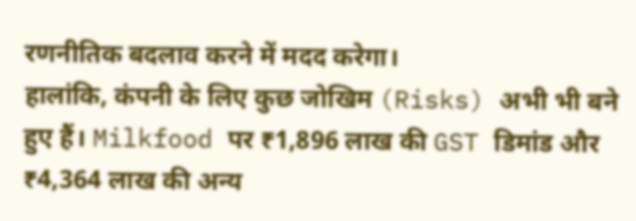रणनीतिक बदलाव करने में मदद करेगा।
हालांकि, कंपनी के लिए कुछ जोखिम (Risks) अभी भी बने हुए हैं। Milkfood पर ₹1,896 लाख की GST डिमांड और ₹4,364 लाख की अन्य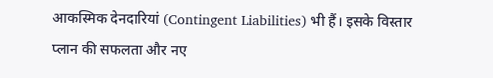आकस्मिक देनदारियां (Contingent Liabilities) भी हैं। इसके विस्तार प्लान की सफलता और नए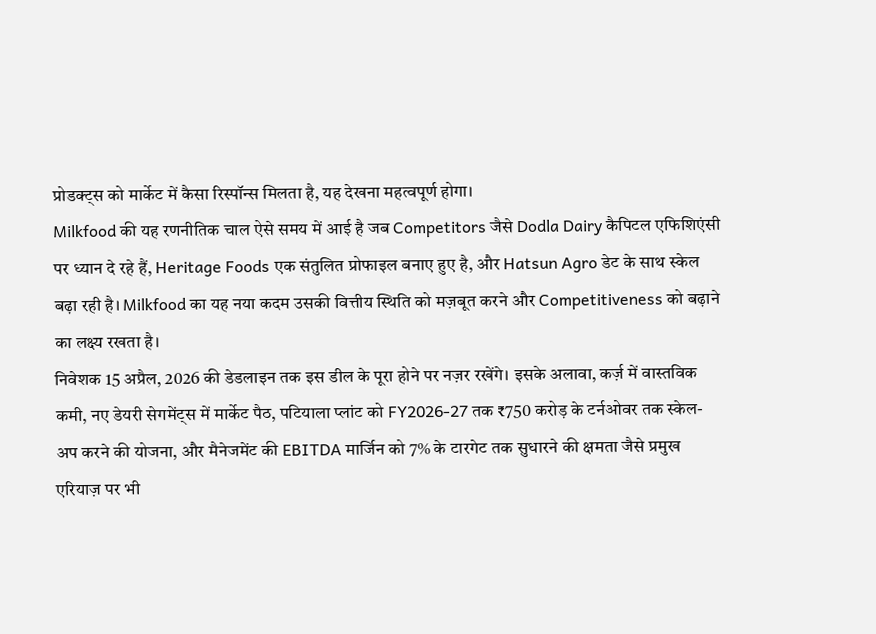प्रोडक्ट्स को मार्केट में कैसा रिस्पॉन्स मिलता है, यह देखना महत्वपूर्ण होगा।
Milkfood की यह रणनीतिक चाल ऐसे समय में आई है जब Competitors जैसे Dodla Dairy कैपिटल एफिशिएंसी पर ध्यान दे रहे हैं, Heritage Foods एक संतुलित प्रोफाइल बनाए हुए है, और Hatsun Agro डेट के साथ स्केल बढ़ा रही है। Milkfood का यह नया कदम उसकी वित्तीय स्थिति को मज़बूत करने और Competitiveness को बढ़ाने का लक्ष्य रखता है।
निवेशक 15 अप्रैल, 2026 की डेडलाइन तक इस डील के पूरा होने पर नज़र रखेंगे। इसके अलावा, कर्ज़ में वास्तविक कमी, नए डेयरी सेगमेंट्स में मार्केट पैठ, पटियाला प्लांट को FY2026-27 तक ₹750 करोड़ के टर्नओवर तक स्केल-अप करने की योजना, और मैनेजमेंट की EBITDA मार्जिन को 7% के टारगेट तक सुधारने की क्षमता जैसे प्रमुख एरियाज़ पर भी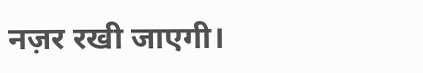नज़र रखी जाएगी।